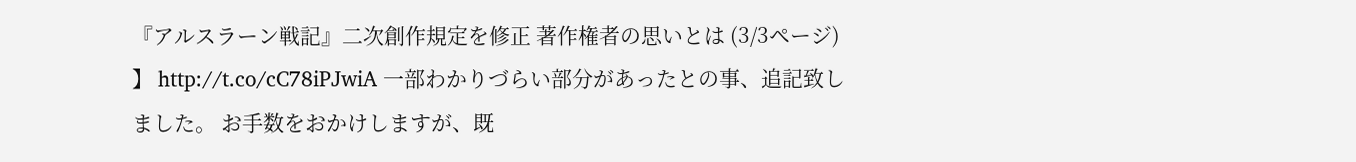『アルスラーン戦記』二次創作規定を修正 著作権者の思いとは (3/3ページ)
】 http://t.co/cC78iPJwiA 一部わかりづらい部分があったとの事、追記致しました。 お手数をおかけしますが、既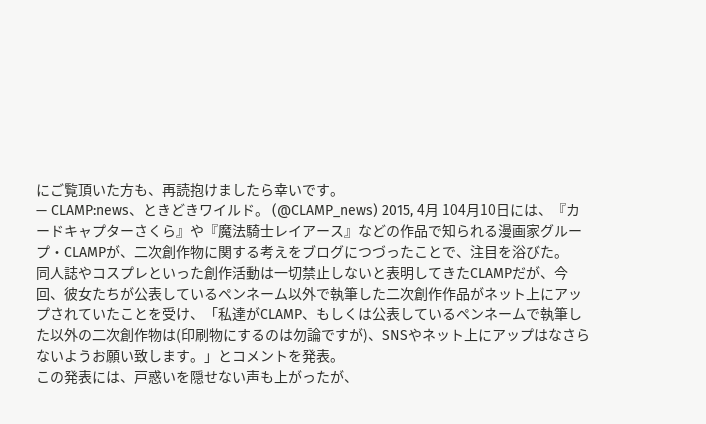にご覧頂いた方も、再読抱けましたら幸いです。
— CLAMP:news、ときどきワイルド。 (@CLAMP_news) 2015, 4月 104月10日には、『カードキャプターさくら』や『魔法騎士レイアース』などの作品で知られる漫画家グループ・CLAMPが、二次創作物に関する考えをブログにつづったことで、注目を浴びた。
同人誌やコスプレといった創作活動は一切禁止しないと表明してきたCLAMPだが、今回、彼女たちが公表しているペンネーム以外で執筆した二次創作作品がネット上にアップされていたことを受け、「私達がCLAMP、もしくは公表しているペンネームで執筆した以外の二次創作物は(印刷物にするのは勿論ですが)、SNSやネット上にアップはなさらないようお願い致します。」とコメントを発表。
この発表には、戸惑いを隠せない声も上がったが、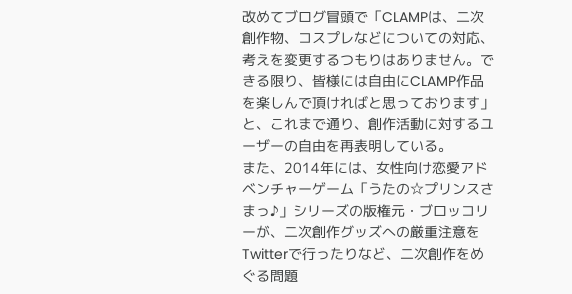改めてブログ冒頭で「CLAMPは、二次創作物、コスプレなどについての対応、考えを変更するつもりはありません。できる限り、皆様には自由にCLAMP作品を楽しんで頂ければと思っております」と、これまで通り、創作活動に対するユーザーの自由を再表明している。
また、2014年には、女性向け恋愛アドベンチャーゲーム「うたの☆プリンスさまっ♪」シリーズの版権元・ブロッコリーが、二次創作グッズへの厳重注意をTwitterで行ったりなど、二次創作をめぐる問題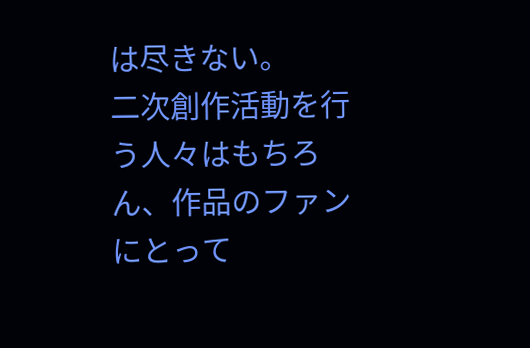は尽きない。
二次創作活動を行う人々はもちろん、作品のファンにとって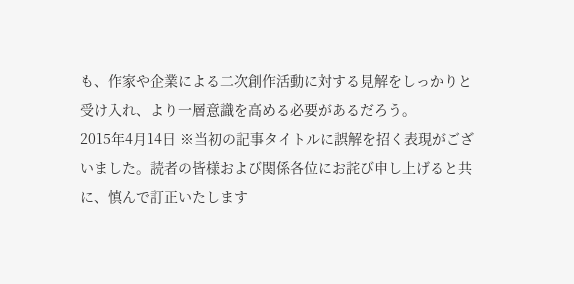も、作家や企業による二次創作活動に対する見解をしっかりと受け入れ、より一層意識を高める必要があるだろう。
2015年4月14日 ※当初の記事タイトルに誤解を招く表現がございました。読者の皆様および関係各位にお詫び申し上げると共に、慎んで訂正いたします